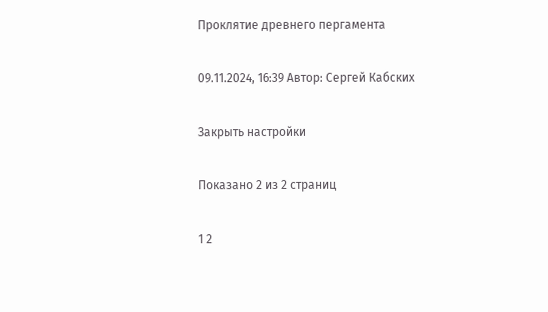Проклятие древнего пергамента

09.11.2024, 16:39 Автор: Сергей Кабских

Закрыть настройки

Показано 2 из 2 страниц

1 2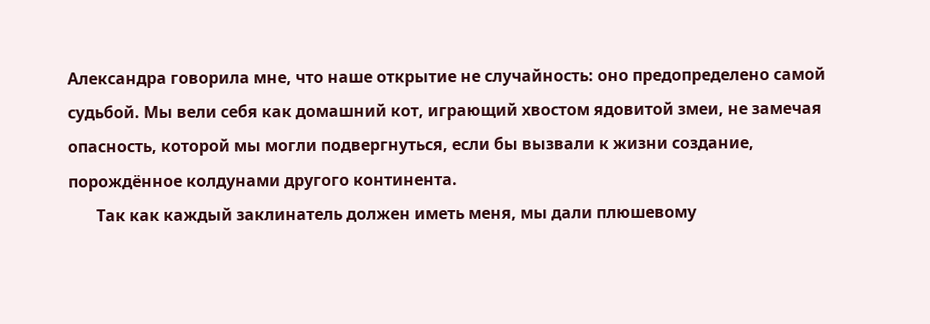Александра говорила мне, что наше открытие не случайность: оно предопределено самой судьбой. Мы вели себя как домашний кот, играющий хвостом ядовитой змеи, не замечая опасность, которой мы могли подвергнуться, если бы вызвали к жизни создание, порождённое колдунами другого континента.
       Так как каждый заклинатель должен иметь меня, мы дали плюшевому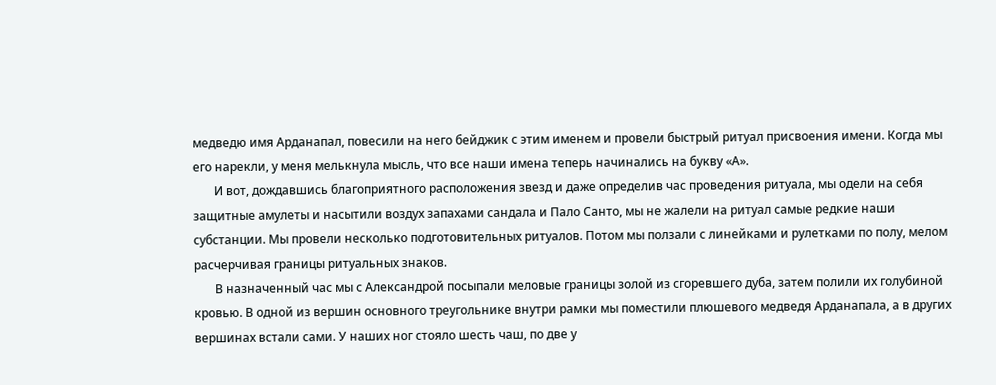медведю имя Арданапал, повесили на него бейджик с этим именем и провели быстрый ритуал присвоения имени. Когда мы его нарекли, у меня мелькнула мысль, что все наши имена теперь начинались на букву «А».
       И вот, дождавшись благоприятного расположения звезд и даже определив час проведения ритуала, мы одели на себя защитные амулеты и насытили воздух запахами сандала и Пало Санто, мы не жалели на ритуал самые редкие наши субстанции. Мы провели несколько подготовительных ритуалов. Потом мы ползали с линейками и рулетками по полу, мелом расчерчивая границы ритуальных знаков.
       В назначенный час мы с Александрой посыпали меловые границы золой из сгоревшего дуба, затем полили их голубиной кровью. В одной из вершин основного треугольнике внутри рамки мы поместили плюшевого медведя Арданапала, а в других вершинах встали сами. У наших ног стояло шесть чаш, по две у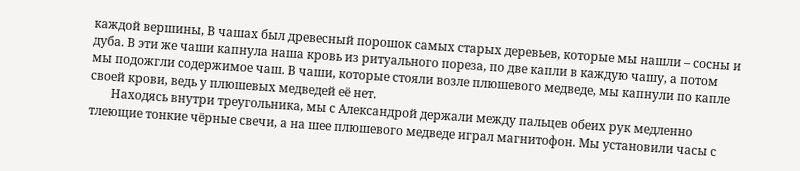каждой вершины, В чашах был древесный порошок самых старых деревьев, которые мы нашли – сосны и дуба. В эти же чаши капнула наша кровь из ритуального пореза, по две капли в каждую чашу, а потом мы подожгли содержимое чаш. В чаши, которые стояли возле плюшевого медведе, мы капнули по капле своей крови, ведь у плюшевых медведей её нет.
       Находясь внутри треугольника, мы с Александрой держали между пальцев обеих рук медленно тлеющие тонкие чёрные свечи, а на шее плюшевого медведе играл магнитофон. Мы установили часы с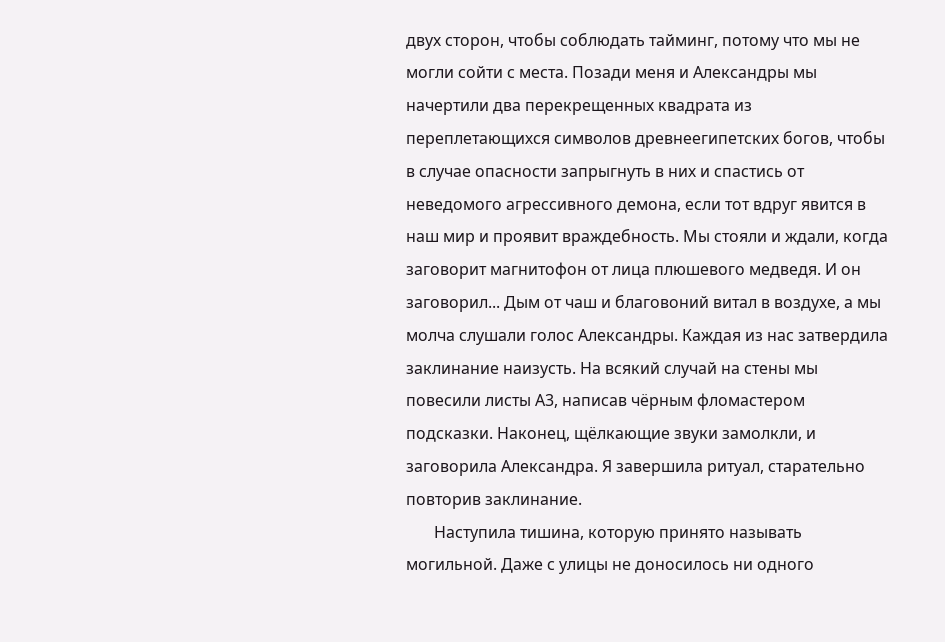двух сторон, чтобы соблюдать тайминг, потому что мы не могли сойти с места. Позади меня и Александры мы начертили два перекрещенных квадрата из переплетающихся символов древнеегипетских богов, чтобы в случае опасности запрыгнуть в них и спастись от неведомого агрессивного демона, если тот вдруг явится в наш мир и проявит враждебность. Мы стояли и ждали, когда заговорит магнитофон от лица плюшевого медведя. И он заговорил... Дым от чаш и благовоний витал в воздухе, а мы молча слушали голос Александры. Каждая из нас затвердила заклинание наизусть. На всякий случай на стены мы повесили листы А3, написав чёрным фломастером подсказки. Наконец, щёлкающие звуки замолкли, и заговорила Александра. Я завершила ритуал, старательно повторив заклинание.
       Наступила тишина, которую принято называть могильной. Даже с улицы не доносилось ни одного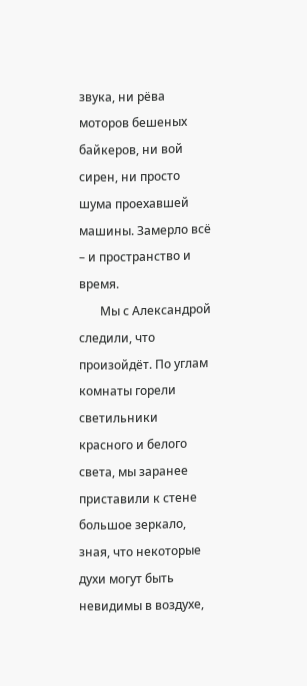звука, ни рёва моторов бешеных байкеров, ни вой сирен, ни просто шума проехавшей машины. Замерло всё – и пространство и время.
       Мы с Александрой следили, что произойдёт. По углам комнаты горели светильники красного и белого света, мы заранее приставили к стене большое зеркало, зная, что некоторые духи могут быть невидимы в воздухе,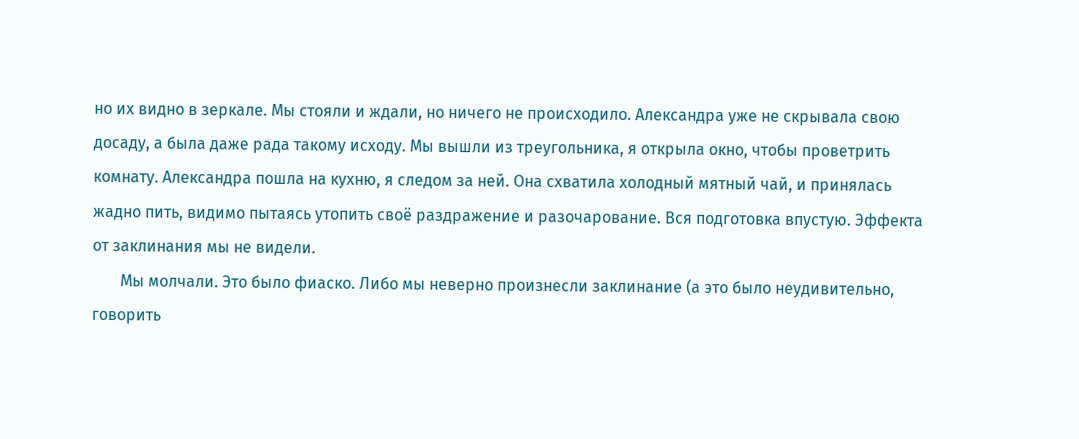но их видно в зеркале. Мы стояли и ждали, но ничего не происходило. Александра уже не скрывала свою досаду, а была даже рада такому исходу. Мы вышли из треугольника, я открыла окно, чтобы проветрить комнату. Александра пошла на кухню, я следом за ней. Она схватила холодный мятный чай, и принялась жадно пить, видимо пытаясь утопить своё раздражение и разочарование. Вся подготовка впустую. Эффекта от заклинания мы не видели.
       Мы молчали. Это было фиаско. Либо мы неверно произнесли заклинание (а это было неудивительно, говорить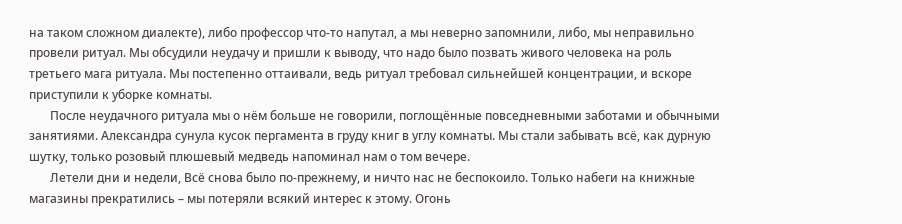на таком сложном диалекте), либо профессор что-то напутал, а мы неверно запомнили, либо, мы неправильно провели ритуал. Мы обсудили неудачу и пришли к выводу, что надо было позвать живого человека на роль третьего мага ритуала. Мы постепенно оттаивали, ведь ритуал требовал сильнейшей концентрации, и вскоре приступили к уборке комнаты.
       После неудачного ритуала мы о нём больше не говорили, поглощённые повседневными заботами и обычными занятиями. Александра сунула кусок пергамента в груду книг в углу комнаты. Мы стали забывать всё, как дурную шутку, только розовый плюшевый медведь напоминал нам о том вечере.
       Летели дни и недели, Всё снова было по-прежнему, и ничто нас не беспокоило. Только набеги на книжные магазины прекратились – мы потеряли всякий интерес к этому. Огонь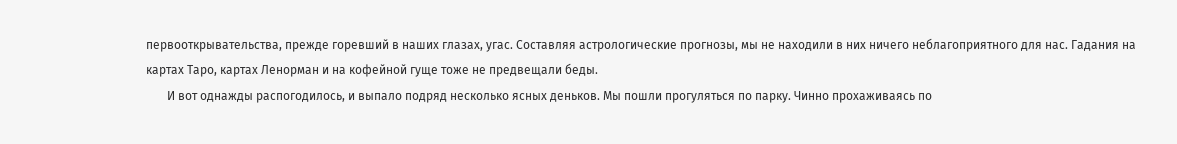первооткрывательства, прежде горевший в наших глазах, угас. Составляя астрологические прогнозы, мы не находили в них ничего неблагоприятного для нас. Гадания на картах Таро, картах Ленорман и на кофейной гуще тоже не предвещали беды.
       И вот однажды распогодилось, и выпало подряд несколько ясных деньков. Мы пошли прогуляться по парку. Чинно прохаживаясь по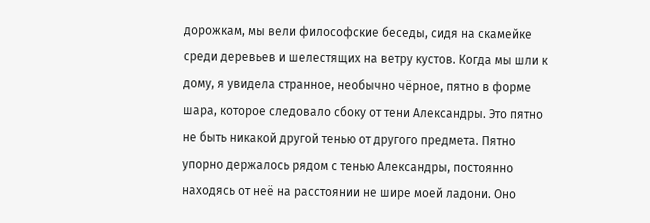дорожкам, мы вели философские беседы, сидя на скамейке среди деревьев и шелестящих на ветру кустов. Когда мы шли к дому, я увидела странное, необычно чёрное, пятно в форме шара, которое следовало сбоку от тени Александры. Это пятно не быть никакой другой тенью от другого предмета. Пятно упорно держалось рядом с тенью Александры, постоянно находясь от неё на расстоянии не шире моей ладони. Оно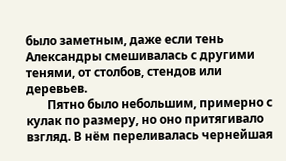было заметным, даже если тень Александры смешивалась с другими тенями, от столбов, стендов или деревьев.
       Пятно было небольшим, примерно с кулак по размеру, но оно притягивало взгляд. В нём переливалась чернейшая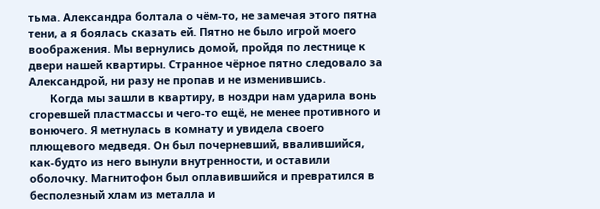тьма. Александра болтала о чём-то, не замечая этого пятна тени, а я боялась сказать ей. Пятно не было игрой моего воображения. Мы вернулись домой, пройдя по лестнице к двери нашей квартиры. Странное чёрное пятно следовало за Александрой, ни разу не пропав и не изменившись.
       Когда мы зашли в квартиру, в ноздри нам ударила вонь сгоревшей пластмассы и чего-то ещё, не менее противного и вонючего. Я метнулась в комнату и увидела своего плющевого медведя. Он был почерневший, ввалившийся, как-будто из него вынули внутренности, и оставили оболочку. Магнитофон был оплавившийся и превратился в бесполезный хлам из металла и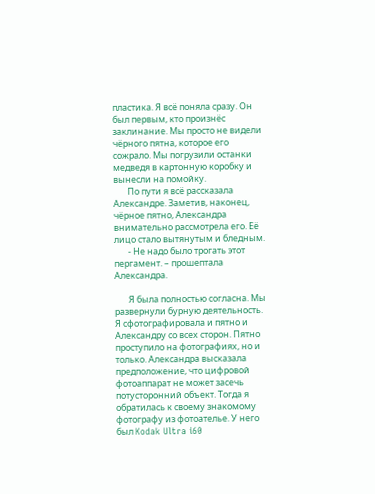пластика. Я всё поняла сразу. Он был первым, кто произнёс заклинание. Мы просто не видели чёрного пятна, которое его сожрало. Мы погрузили останки медведя в картонную коробку и вынесли на помойку.
       По пути я всё рассказала Александре. Заметив, наконец, чёрное пятно, Александра внимательно рассмотрела его. Её лицо стало вытянутым и бледным.
       - Не надо было трогать этот пергамент. – прошептала Александра.

       Я была полностью согласна. Мы развернули бурную деятельность. Я сфотографировала и пятно и Александру со всех сторон. Пятно проступило на фотографиях, но и только. Александра высказала предположение, что цифровой фотоаппарат не может засечь потусторонний объект. Тогда я обратилась к своему знакомому фотографу из фотоателье. У него был Kodak Ultra i60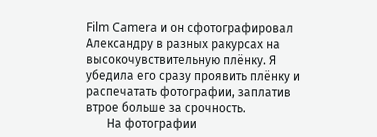Film Camera и он сфотографировал Александру в разных ракурсах на высокочувствительную плёнку. Я убедила его сразу проявить плёнку и распечатать фотографии, заплатив втрое больше за срочность.
       На фотографии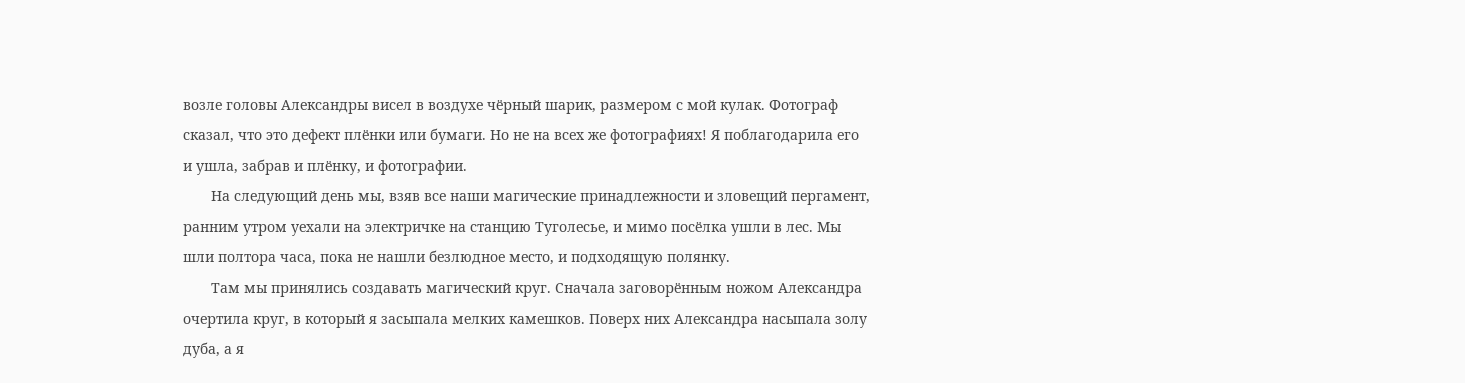возле головы Александры висел в воздухе чёрный шарик, размером с мой кулак. Фотограф сказал, что это дефект плёнки или бумаги. Но не на всех же фотографиях! Я поблагодарила его и ушла, забрав и плёнку, и фотографии.
       На следующий день мы, взяв все наши магические принадлежности и зловещий пергамент, ранним утром уехали на электричке на станцию Туголесье, и мимо посёлка ушли в лес. Мы шли полтора часа, пока не нашли безлюдное место, и подходящую полянку.
       Там мы принялись создавать магический круг. Сначала заговорённым ножом Александра очертила круг, в который я засыпала мелких камешков. Поверх них Александра насыпала золу дуба, а я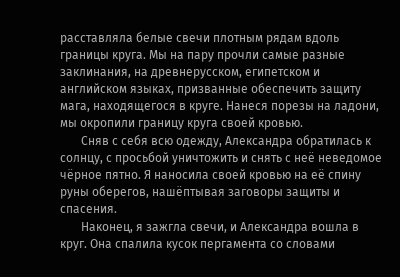расставляла белые свечи плотным рядам вдоль границы круга. Мы на пару прочли самые разные заклинания, на древнерусском, египетском и английском языках, призванные обеспечить защиту мага, находящегося в круге. Нанеся порезы на ладони, мы окропили границу круга своей кровью.
       Сняв с себя всю одежду, Александра обратилась к солнцу, с просьбой уничтожить и снять с неё неведомое чёрное пятно. Я наносила своей кровью на её спину руны оберегов, нашёптывая заговоры защиты и спасения.
       Наконец, я зажгла свечи, и Александра вошла в круг. Она спалила кусок пергамента со словами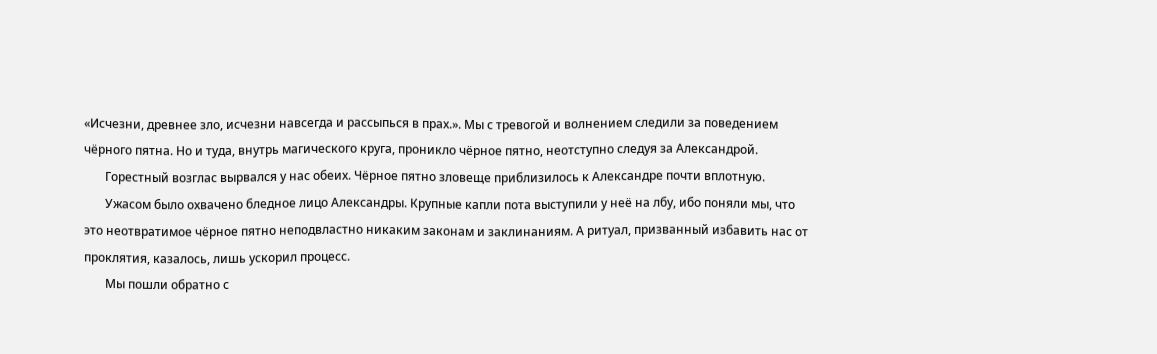«Исчезни, древнее зло, исчезни навсегда и рассыпься в прах.». Мы с тревогой и волнением следили за поведением чёрного пятна. Но и туда, внутрь магического круга, проникло чёрное пятно, неотступно следуя за Александрой.
       Горестный возглас вырвался у нас обеих. Чёрное пятно зловеще приблизилось к Александре почти вплотную.
       Ужасом было охвачено бледное лицо Александры. Крупные капли пота выступили у неё на лбу, ибо поняли мы, что это неотвратимое чёрное пятно неподвластно никаким законам и заклинаниям. А ритуал, призванный избавить нас от проклятия, казалось, лишь ускорил процесс.
       Мы пошли обратно с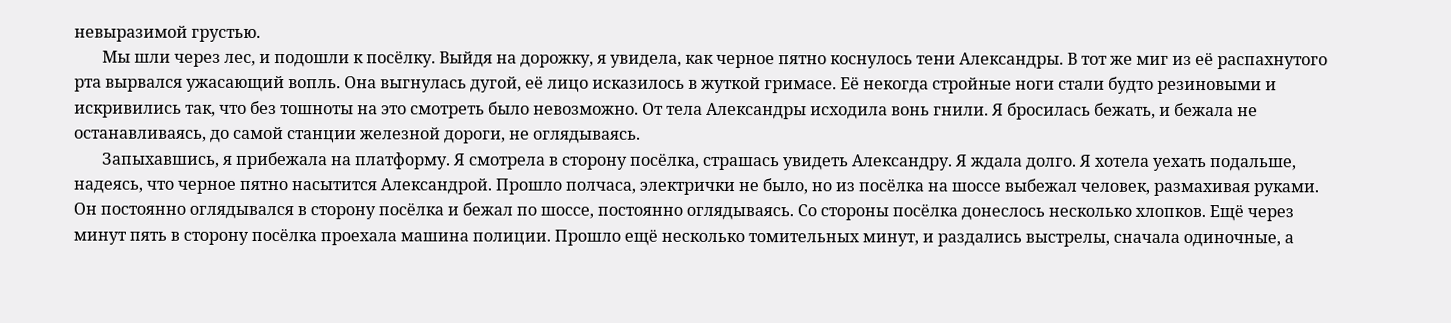невыразимой грустью.
       Мы шли через лес, и подошли к посёлку. Выйдя на дорожку, я увидела, как черное пятно коснулось тени Александры. В тот же миг из её распахнутого рта вырвался ужасающий вопль. Она выгнулась дугой, её лицо исказилось в жуткой гримасе. Её некогда стройные ноги стали будто резиновыми и искривились так, что без тошноты на это смотреть было невозможно. От тела Александры исходила вонь гнили. Я бросилась бежать, и бежала не останавливаясь, до самой станции железной дороги, не оглядываясь.
       Запыхавшись, я прибежала на платформу. Я смотрела в сторону посёлка, страшась увидеть Александру. Я ждала долго. Я хотела уехать подальше, надеясь, что черное пятно насытится Александрой. Прошло полчаса, электрички не было, но из посёлка на шоссе выбежал человек, размахивая руками. Он постоянно оглядывался в сторону посёлка и бежал по шоссе, постоянно оглядываясь. Со стороны посёлка донеслось несколько хлопков. Ещё через минут пять в сторону посёлка проехала машина полиции. Прошло ещё несколько томительных минут, и раздались выстрелы, сначала одиночные, а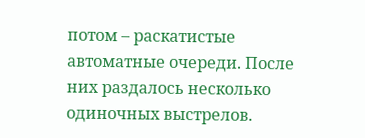потом – раскатистые автоматные очереди. После них раздалось несколько одиночных выстрелов.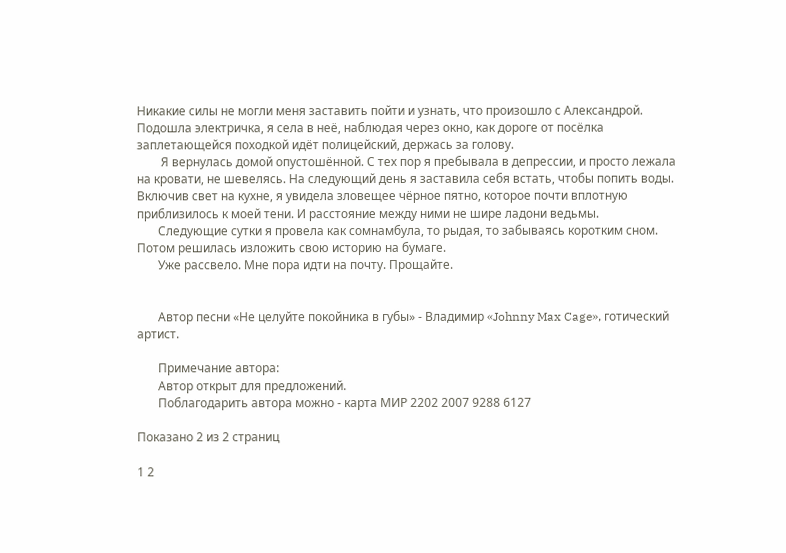Никакие силы не могли меня заставить пойти и узнать, что произошло с Александрой. Подошла электричка, я села в неё, наблюдая через окно, как дороге от посёлка заплетающейся походкой идёт полицейский, держась за голову.
        Я вернулась домой опустошённой. С тех пор я пребывала в депрессии, и просто лежала на кровати, не шевелясь. На следующий день я заставила себя встать, чтобы попить воды. Включив свет на кухне, я увидела зловещее чёрное пятно, которое почти вплотную приблизилось к моей тени. И расстояние между ними не шире ладони ведьмы.
       Следующие сутки я провела как сомнамбула, то рыдая, то забываясь коротким сном. Потом решилась изложить свою историю на бумаге.
       Уже рассвело. Мне пора идти на почту. Прощайте.


       Автор песни «Не целуйте покойника в губы» - Владимир «Johnny Max Cage», готический артист.

       Примечание автора:
       Автор открыт для предложений.
       Поблагодарить автора можно - карта МИР 2202 2007 9288 6127

Показано 2 из 2 страниц

1 2